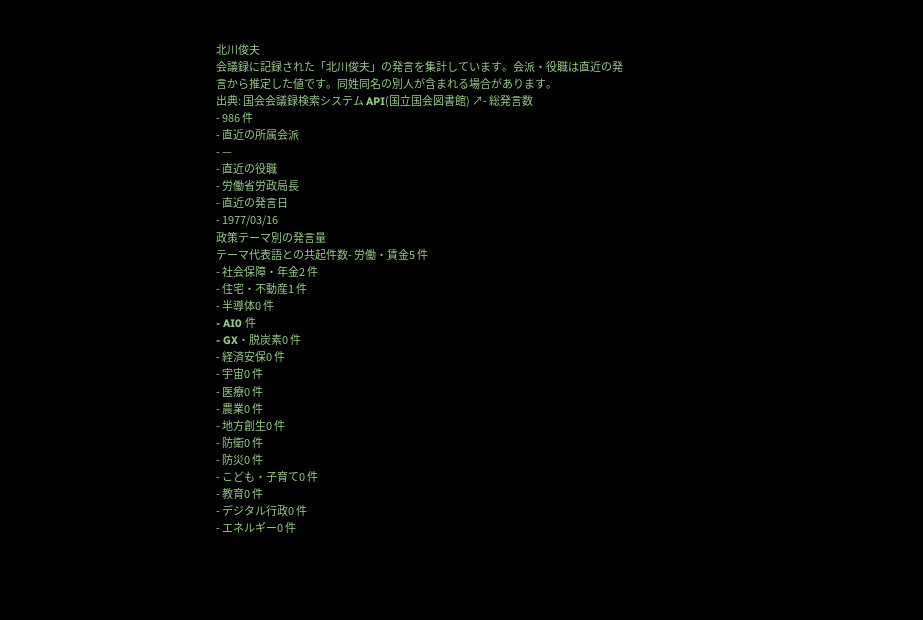北川俊夫
会議録に記録された「北川俊夫」の発言を集計しています。会派・役職は直近の発言から推定した値です。同姓同名の別人が含まれる場合があります。
出典: 国会会議録検索システム API(国立国会図書館) ↗- 総発言数
- 986 件
- 直近の所属会派
- —
- 直近の役職
- 労働省労政局長
- 直近の発言日
- 1977/03/16
政策テーマ別の発言量
テーマ代表語との共起件数- 労働・賃金5 件
- 社会保障・年金2 件
- 住宅・不動産1 件
- 半導体0 件
- AI0 件
- GX・脱炭素0 件
- 経済安保0 件
- 宇宙0 件
- 医療0 件
- 農業0 件
- 地方創生0 件
- 防衛0 件
- 防災0 件
- こども・子育て0 件
- 教育0 件
- デジタル行政0 件
- エネルギー0 件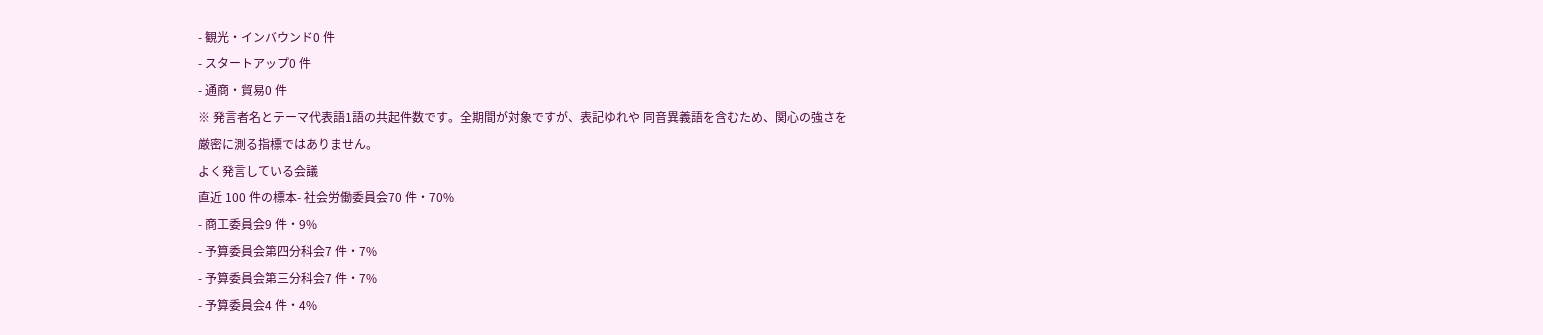- 観光・インバウンド0 件
- スタートアップ0 件
- 通商・貿易0 件
※ 発言者名とテーマ代表語1語の共起件数です。全期間が対象ですが、表記ゆれや 同音異義語を含むため、関心の強さを厳密に測る指標ではありません。
よく発言している会議
直近 100 件の標本- 社会労働委員会70 件・70%
- 商工委員会9 件・9%
- 予算委員会第四分科会7 件・7%
- 予算委員会第三分科会7 件・7%
- 予算委員会4 件・4%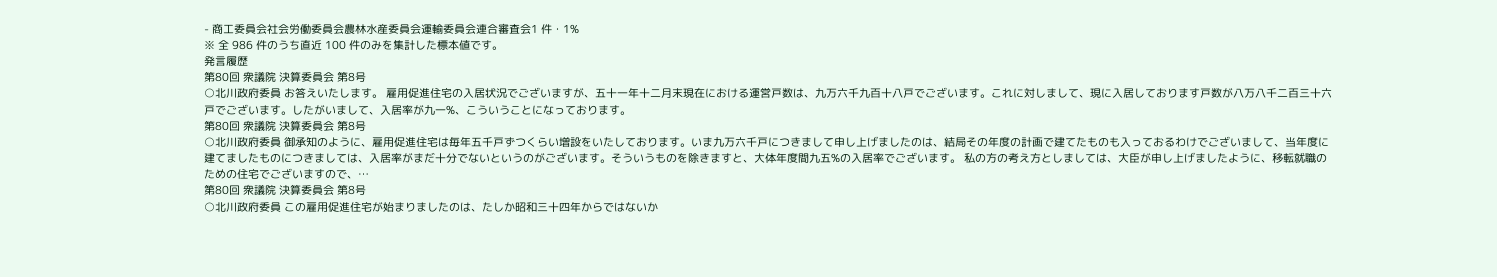- 商工委員会社会労働委員会農林水産委員会運輸委員会連合審査会1 件・1%
※ 全 986 件のうち直近 100 件のみを集計した標本値です。
発言履歴
第80回 衆議院 決算委員会 第8号
○北川政府委員 お答えいたします。 雇用促進住宅の入居状況でございますが、五十一年十二月末現在における運営戸数は、九万六千九百十八戸でございます。これに対しまして、現に入居しております戸数が八万八千二百三十六戸でございます。したがいまして、入居率が九一%、こういうことになっております。
第80回 衆議院 決算委員会 第8号
○北川政府委員 御承知のように、雇用促進住宅は毎年五千戸ずつくらい増設をいたしております。いま九万六千戸につきまして申し上げましたのは、結局その年度の計画で建てたものも入っておるわけでございまして、当年度に建てましたものにつきましては、入居率がまだ十分でないというのがございます。そういうものを除きますと、大体年度間九五%の入居率でございます。 私の方の考え方としましては、大臣が申し上げましたように、移転就職のための住宅でございますので、…
第80回 衆議院 決算委員会 第8号
○北川政府委員 この雇用促進住宅が始まりましたのは、たしか昭和三十四年からではないか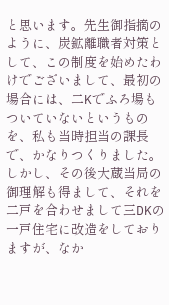と思います。先生御指摘のように、炭鉱離職者対策として、この制度を始めたわけでございまして、最初の場合には、二Kでふろ場もついていないというものを、私も当時担当の課長で、かなりつくりました。しかし、その後大蔵当局の御理解も得まして、それを二戸を合わせまして三DKの一戸住宅に改造をしておりますが、なか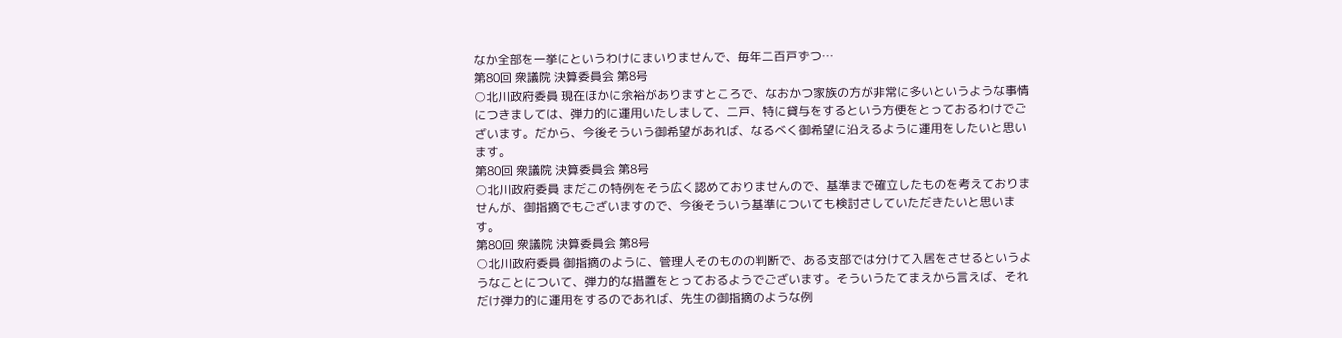なか全部を一挙にというわけにまいりませんで、毎年二百戸ずつ…
第80回 衆議院 決算委員会 第8号
○北川政府委員 現在ほかに余裕がありますところで、なおかつ家族の方が非常に多いというような事情につきましては、弾力的に運用いたしまして、二戸、特に貸与をするという方便をとっておるわけでございます。だから、今後そういう御希望があれば、なるべく御希望に沿えるように運用をしたいと思います。
第80回 衆議院 決算委員会 第8号
○北川政府委員 まだこの特例をそう広く認めておりませんので、基準まで確立したものを考えておりませんが、御指摘でもございますので、今後そういう基準についても検討さしていただきたいと思います。
第80回 衆議院 決算委員会 第8号
○北川政府委員 御指摘のように、管理人そのものの判断で、ある支部では分けて入居をさせるというようなことについて、弾力的な措置をとっておるようでございます。そういうたてまえから言えば、それだけ弾力的に運用をするのであれば、先生の御指摘のような例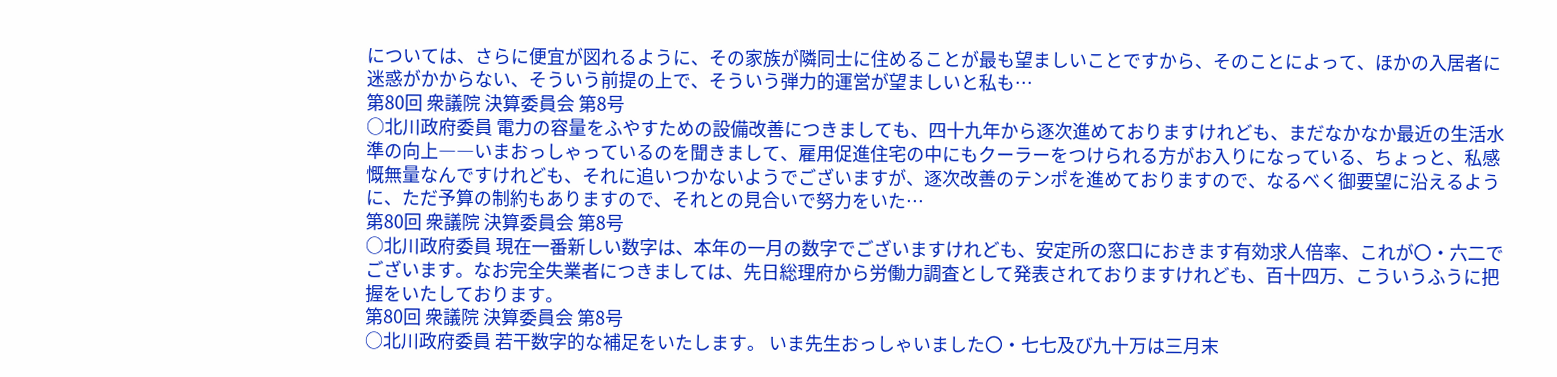については、さらに便宜が図れるように、その家族が隣同士に住めることが最も望ましいことですから、そのことによって、ほかの入居者に迷惑がかからない、そういう前提の上で、そういう弾力的運営が望ましいと私も…
第80回 衆議院 決算委員会 第8号
○北川政府委員 電力の容量をふやすための設備改善につきましても、四十九年から逐次進めておりますけれども、まだなかなか最近の生活水準の向上――いまおっしゃっているのを聞きまして、雇用促進住宅の中にもクーラーをつけられる方がお入りになっている、ちょっと、私感慨無量なんですけれども、それに追いつかないようでございますが、逐次改善のテンポを進めておりますので、なるべく御要望に沿えるように、ただ予算の制約もありますので、それとの見合いで努力をいた…
第80回 衆議院 決算委員会 第8号
○北川政府委員 現在一番新しい数字は、本年の一月の数字でございますけれども、安定所の窓口におきます有効求人倍率、これが〇・六二でございます。なお完全失業者につきましては、先日総理府から労働力調査として発表されておりますけれども、百十四万、こういうふうに把握をいたしております。
第80回 衆議院 決算委員会 第8号
○北川政府委員 若干数字的な補足をいたします。 いま先生おっしゃいました〇・七七及び九十万は三月末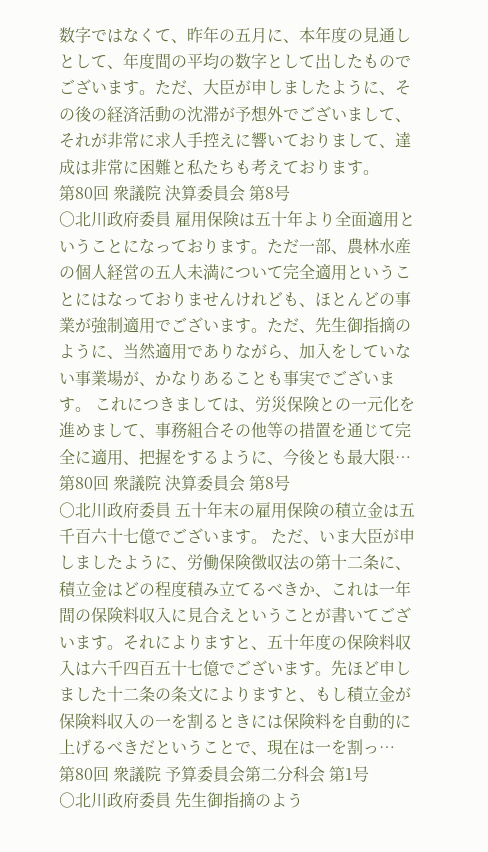数字ではなくて、昨年の五月に、本年度の見通しとして、年度間の平均の数字として出したものでございます。ただ、大臣が申しましたように、その後の経済活動の沈滞が予想外でございまして、それが非常に求人手控えに響いておりまして、達成は非常に困難と私たちも考えております。
第80回 衆議院 決算委員会 第8号
○北川政府委員 雇用保険は五十年より全面適用ということになっております。ただ一部、農林水産の個人経営の五人未満について完全適用ということにはなっておりませんけれども、ほとんどの事業が強制適用でございます。ただ、先生御指摘のように、当然適用でありながら、加入をしていない事業場が、かなりあることも事実でございます。 これにつきましては、労災保険との一元化を進めまして、事務組合その他等の措置を通じて完全に適用、把握をするように、今後とも最大限…
第80回 衆議院 決算委員会 第8号
○北川政府委員 五十年末の雇用保険の積立金は五千百六十七億でございます。 ただ、いま大臣が申しましたように、労働保険徴収法の第十二条に、積立金はどの程度積み立てるべきか、これは一年間の保険料収入に見合えということが書いてございます。それによりますと、五十年度の保険料収入は六千四百五十七億でございます。先ほど申しました十二条の条文によりますと、もし積立金が保険料収入の一を割るときには保険料を自動的に上げるべきだということで、現在は一を割っ…
第80回 衆議院 予算委員会第二分科会 第1号
○北川政府委員 先生御指摘のよう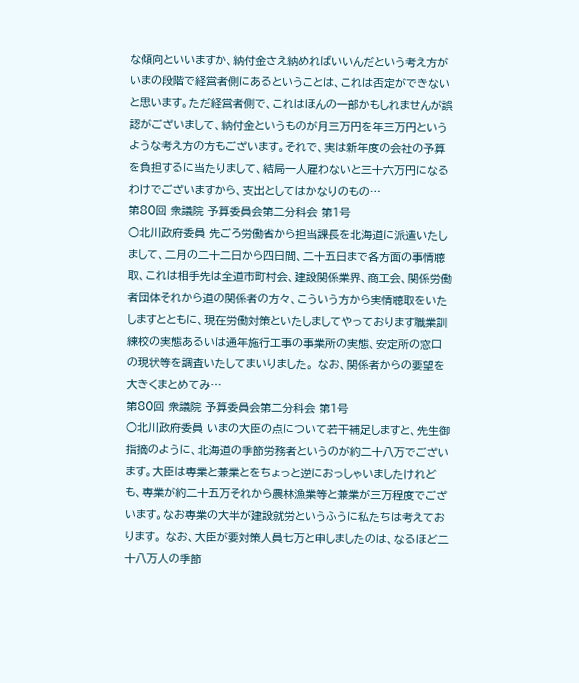な傾向といいますか、納付金さえ納めればいいんだという考え方がいまの段階で経営者側にあるということは、これは否定ができないと思います。ただ経営者側で、これはほんの一部かもしれませんが誤認がございまして、納付金というものが月三万円を年三万円というような考え方の方もございます。それで、実は新年度の会社の予算を負担するに当たりまして、結局一人雇わないと三十六万円になるわけでございますから、支出としてはかなりのもの…
第80回 衆議院 予算委員会第二分科会 第1号
○北川政府委員 先ごろ労働省から担当課長を北海道に派遣いたしまして、二月の二十二日から四日間、二十五日まで各方面の事情聴取、これは相手先は全道市町村会、建設関係業界、商工会、関係労働者団体それから道の関係者の方々、こういう方から実情聴取をいたしますとともに、現在労働対策といたしましてやっております職業訓練校の実態あるいは通年施行工事の事業所の実態、安定所の窓口の現状等を調査いたしてまいりました。 なお、関係者からの要望を大きくまとめてみ…
第80回 衆議院 予算委員会第二分科会 第1号
○北川政府委員 いまの大臣の点について若干補足しますと、先生御指摘のように、北海道の季節労務者というのが約二十八万でございます。大臣は専業と兼業とをちょっと逆におっしゃいましたけれども、専業が約二十五万それから農林漁業等と兼業が三万程度でございます。なお専業の大半が建設就労というふうに私たちは考えております。 なお、大臣が要対策人員七万と申しましたのは、なるほど二十八万人の季節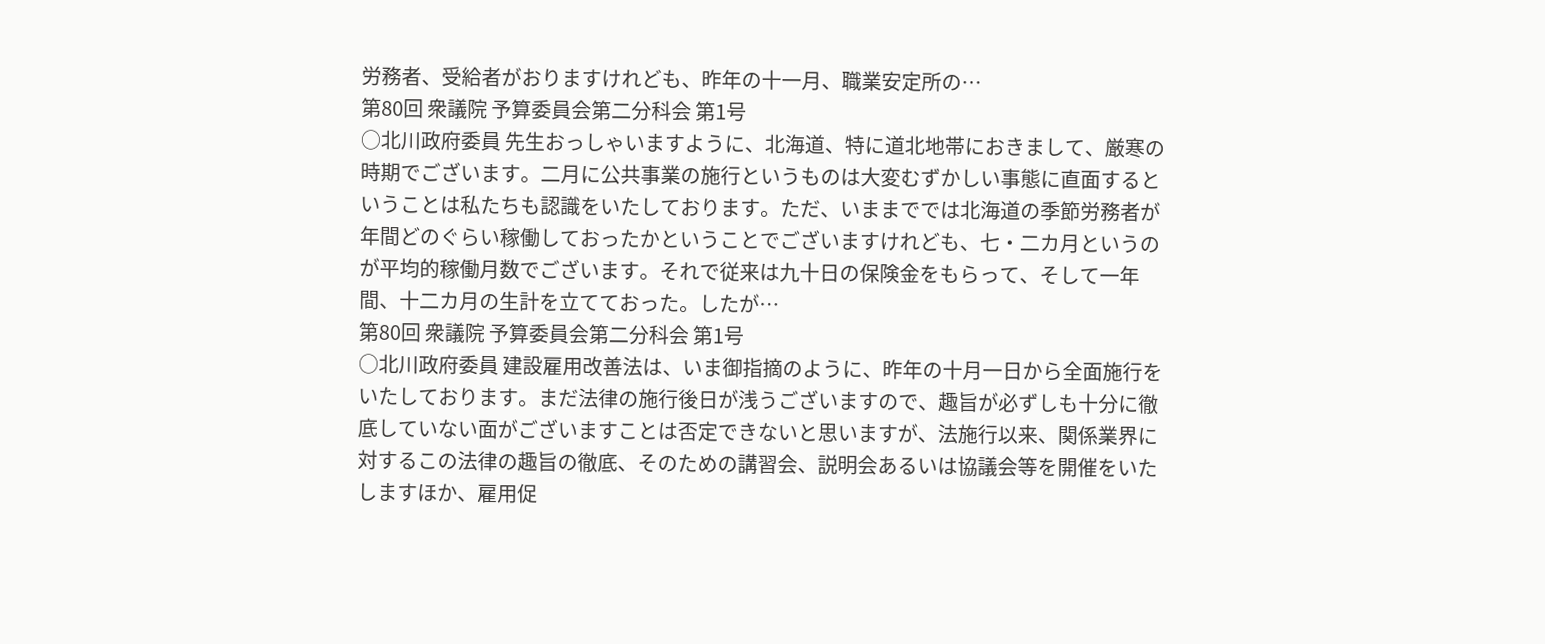労務者、受給者がおりますけれども、昨年の十一月、職業安定所の…
第80回 衆議院 予算委員会第二分科会 第1号
○北川政府委員 先生おっしゃいますように、北海道、特に道北地帯におきまして、厳寒の時期でございます。二月に公共事業の施行というものは大変むずかしい事態に直面するということは私たちも認識をいたしております。ただ、いままででは北海道の季節労務者が年間どのぐらい稼働しておったかということでございますけれども、七・二カ月というのが平均的稼働月数でございます。それで従来は九十日の保険金をもらって、そして一年間、十二カ月の生計を立てておった。したが…
第80回 衆議院 予算委員会第二分科会 第1号
○北川政府委員 建設雇用改善法は、いま御指摘のように、昨年の十月一日から全面施行をいたしております。まだ法律の施行後日が浅うございますので、趣旨が必ずしも十分に徹底していない面がございますことは否定できないと思いますが、法施行以来、関係業界に対するこの法律の趣旨の徹底、そのための講習会、説明会あるいは協議会等を開催をいたしますほか、雇用促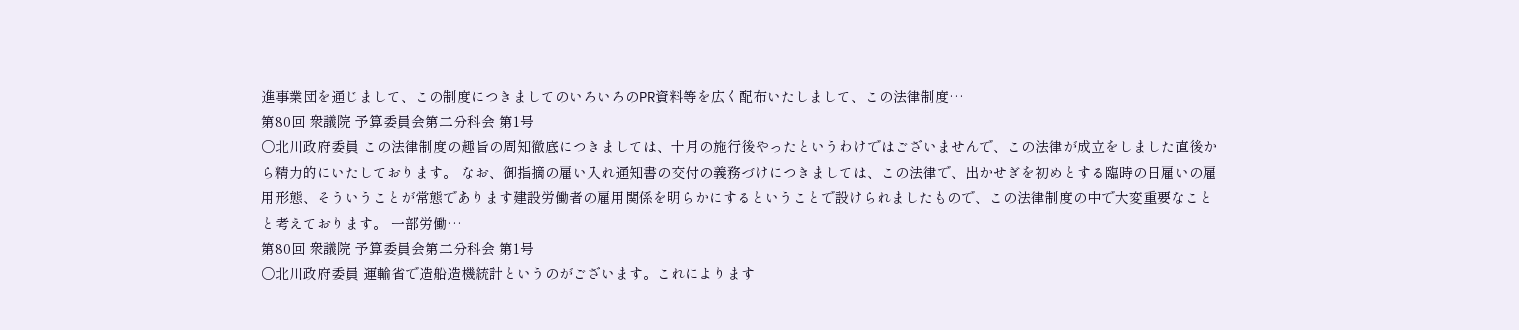進事業団を通じまして、この制度につきましてのいろいろのPR資料等を広く配布いたしまして、この法律制度…
第80回 衆議院 予算委員会第二分科会 第1号
○北川政府委員 この法律制度の趣旨の周知徹底につきましては、十月の施行後やったというわけではございませんで、この法律が成立をしました直後から精力的にいたしております。 なお、御指摘の雇い入れ通知書の交付の義務づけにつきましては、この法律で、出かせぎを初めとする臨時の日雇いの雇用形態、そういうことが常態であります建設労働者の雇用関係を明らかにするということで設けられましたもので、この法律制度の中で大変重要なことと考えております。 一部労働…
第80回 衆議院 予算委員会第二分科会 第1号
○北川政府委員 運輸省で造船造機統計というのがございます。これによります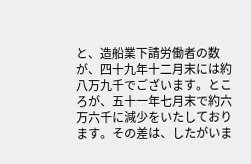と、造船業下請労働者の数が、四十九年十二月末には約八万九千でございます。ところが、五十一年七月末で約六万六千に減少をいたしております。その差は、したがいま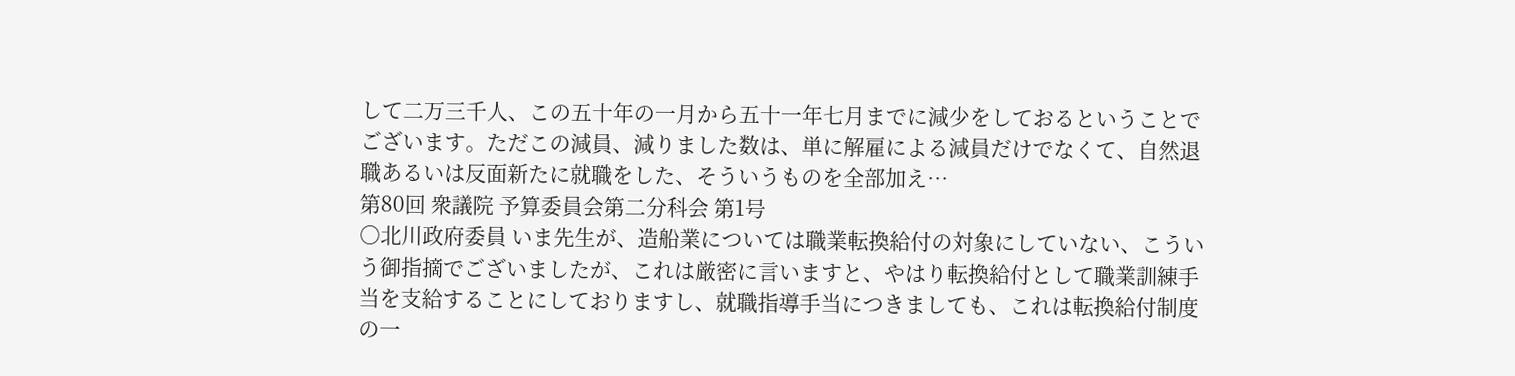して二万三千人、この五十年の一月から五十一年七月までに減少をしておるということでございます。ただこの減員、減りました数は、単に解雇による減員だけでなくて、自然退職あるいは反面新たに就職をした、そういうものを全部加え…
第80回 衆議院 予算委員会第二分科会 第1号
○北川政府委員 いま先生が、造船業については職業転換給付の対象にしていない、こういう御指摘でございましたが、これは厳密に言いますと、やはり転換給付として職業訓練手当を支給することにしておりますし、就職指導手当につきましても、これは転換給付制度の一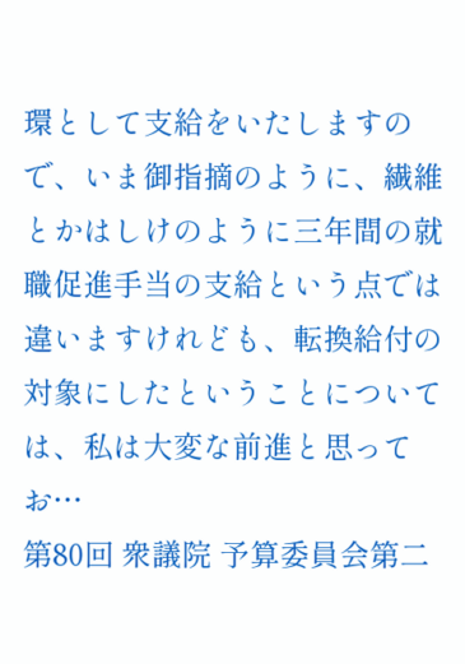環として支給をいたしますので、いま御指摘のように、繊維とかはしけのように三年間の就職促進手当の支給という点では違いますけれども、転換給付の対象にしたということについては、私は大変な前進と思ってお…
第80回 衆議院 予算委員会第二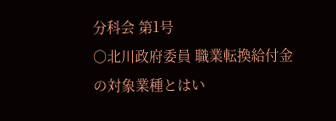分科会 第1号
○北川政府委員 職業転換給付金の対象業種とはい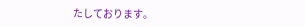たしております。